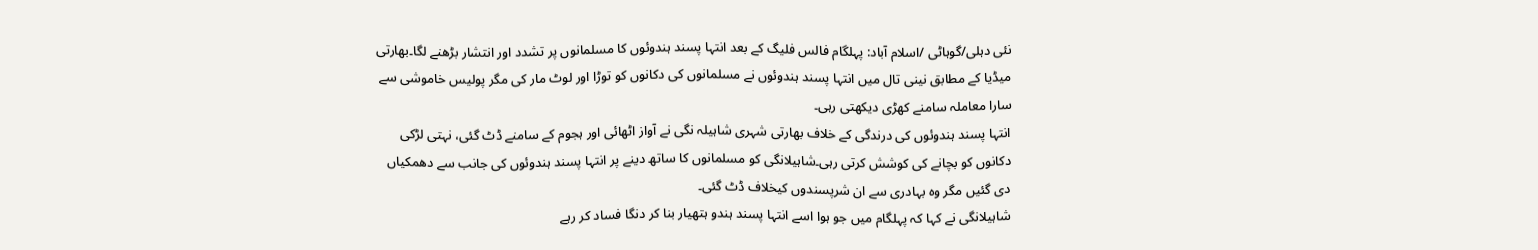نئی دہلی/گوہاٹی /اسلام آباد: پہلگام فالس فلیگ کے بعد انتہا پسند ہندوئوں کا مسلمانوں پر تشدد اور انتشار بڑھنے لگا۔بھارتی میڈیا کے مطابق نینی تال میں انتہا پسند ہندوئوں نے مسلمانوں کی دکانوں کو توڑا اور لوٹ مار کی مگر پولیس خاموشی سے سارا معاملہ سامنے کھڑی دیکھتی رہی۔
انتہا پسند ہندوئوں کی درندگی کے خلاف بھارتی شہری شاہیلہ نگی نے آواز اٹھائی اور ہجوم کے سامنے ڈٹ گئی، نہتی لڑکی دکانوں کو بچانے کی کوشش کرتی رہی۔شاہیلانگی کو مسلمانوں کا ساتھ دینے پر انتہا پسند ہندوئوں کی جانب سے دھمکیاں دی گئیں مگر وہ بہادری سے ان شرپسندوں کیخلاف ڈٹ گئی۔
شاہیلانگی نے کہا کہ پہلگام میں جو ہوا اسے انتہا پسند ہندو ہتھیار بنا کر دنگا فساد کر رہے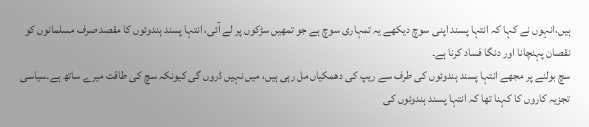ہیں،انہوں نے کہا کہ انتہا پسند اپنی سوچ دیکھے یہ تمہاری سوچ ہے جو تمھیں سڑکوں پر لے آئی، انتہا پسند ہندوئوں کا مقصد صرف مسلمانوں کو نقصان پہنچانا اور دنگا فساد کرنا ہے۔
سچ بولنے پر مجھے انتہا پسند ہندوئوں کی طرف سے ریپ کی دھمکیاں مل رہی ہیں، میں نہیں ڈروں گی کیونکہ سچ کی طاقت میرے ساتھ ہے۔سیاسی تجزیہ کاروں کا کہنا تھا کہ انتہا پسند ہندوئوں کی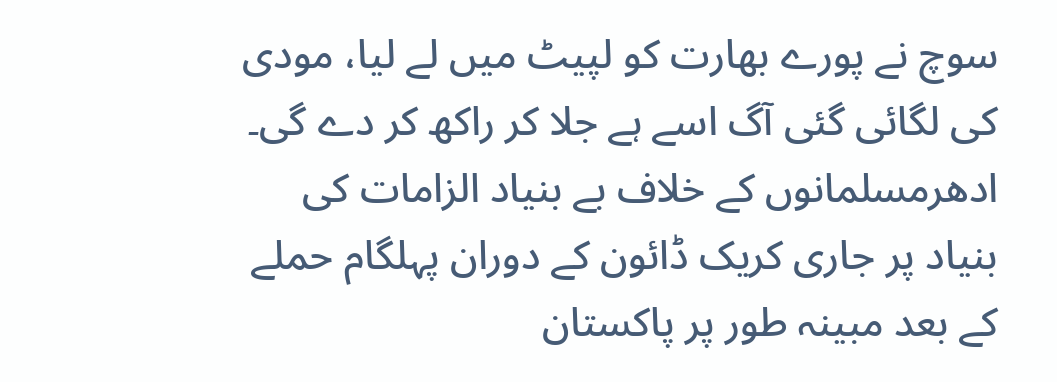سوچ نے پورے بھارت کو لپیٹ میں لے لیا، مودی کی لگائی گئی آگ اسے ہے جلا کر راکھ کر دے گی۔
ادھرمسلمانوں کے خلاف بے بنیاد الزامات کی بنیاد پر جاری کریک ڈائون کے دوران پہلگام حملے کے بعد مبینہ طور پر پاکستان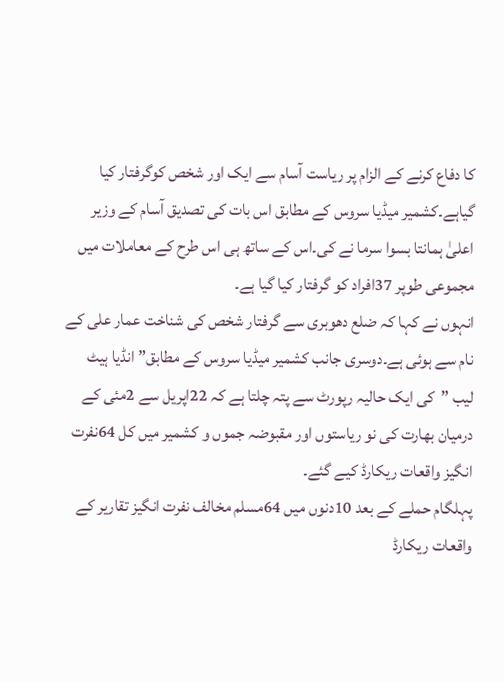کا دفاع کرنے کے الزام پر ریاست آسام سے ایک اور شخص کوگرفتار کیا گیاہے۔کشمیر میڈیا سروس کے مطابق اس بات کی تصدیق آسام کے وزیر اعلیٰ ہمانتا بسوا سرما نے کی۔اس کے ساتھ ہی اس طرح کے معاملات میں مجموعی طوپر 37افراد کو گرفتار کیا گیا ہے۔
انہوں نے کہا کہ ضلع دھوبری سے گرفتار شخص کی شناخت عمار علی کے نام سے ہوئی ہے۔دوسری جانب کشمیر میڈیا سروس کے مطابق” انڈیا ہیٹ لیب ”کی ایک حالیہ رپورٹ سے پتہ چلتا ہے کہ 22اپریل سے 2مئی کے درمیان بھارت کی نو ریاستوں اور مقبوضہ جموں و کشمیر میں کل 64نفرت انگیز واقعات ریکارڈ کیے گئے۔
پہلگام حملے کے بعد 10دنوں میں 64مسلم مخالف نفرت انگیز تقاریر کے واقعات ریکارڈ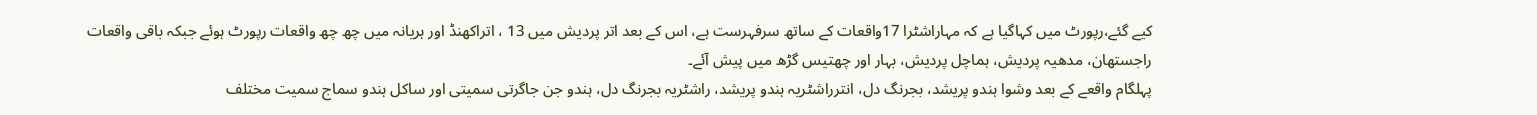کیے گئے،رپورٹ میں کہاگیا ہے کہ مہاراشٹرا 17واقعات کے ساتھ سرفہرست ہے، اس کے بعد اتر پردیش میں 13 ، اتراکھنڈ اور ہریانہ میں چھ چھ واقعات رپورٹ ہوئے جبکہ باقی واقعات راجستھان، مدھیہ پردیش، ہماچل پردیش، بہار اور چھتیس گڑھ میں پیش آئے۔
پہلگام واقعے کے بعد وشوا ہندو پریشد، بجرنگ دل، انترراشٹریہ ہندو پریشد، راشٹریہ بجرنگ دل، ہندو جن جاگرتی سمیتی اور ساکل ہندو سماج سمیت مختلف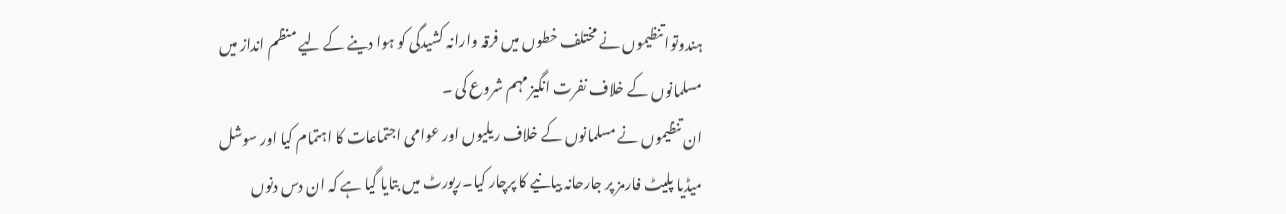ہندوتوا تنظیموں نے مختلف خطوں میں فرقہ وارانہ کشیدگی کو ہوا دینے کے لیے منظم انداز میں مسلمانوں کے خلاف نفرت انگیز مہم شروع کی ۔
ان تنظیموں نے مسلمانوں کے خلاف ریلیوں اور عوامی اجتماعات کا اہتمام کیا اور سوشل میڈیا پلیٹ فارمز پر جارحانہ بیانیے کا پرچار کیا۔رپورٹ میں بتایا گیا ہے کہ ان دس دنوں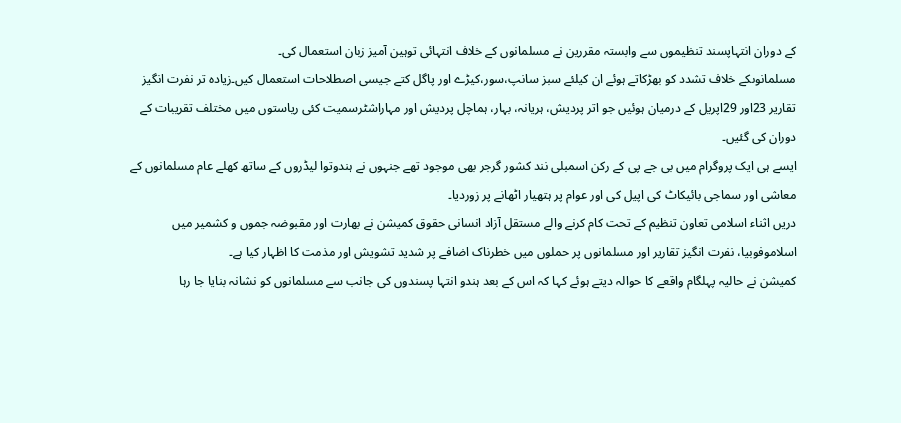کے دوران انتہاپسند تنظیموں سے وابستہ مقررین نے مسلمانوں کے خلاف انتہائی توہین آمیز زبان استعمال کی۔
مسلمانوںکے خلاف تشدد کو بھڑکاتے ہوئے ان کیلئے سبز سانپ،سور،کیڑے اور پاگل کتے جیسی اصطلاحات استعمال کیں۔زیادہ تر نفرت انگیز تقاریر 23اور 29اپریل کے درمیان ہوئیں جو اتر پردیش، ہریانہ، بہار، ہماچل پردیش اور مہاراشٹرسمیت کئی ریاستوں میں مختلف تقریبات کے دوران کی گئیں۔
ایسے ہی ایک پروگرام میں بی جے پی کے رکن اسمبلی نند کشور گرجر بھی موجود تھے جنہوں نے ہندوتوا لیڈروں کے ساتھ کھلے عام مسلمانوں کے معاشی اور سماجی بائیکاٹ کی اپیل کی اور عوام پر ہتھیار اٹھانے پر زوردیا۔
دریں اثناء اسلامی تعاون تنظیم کے تحت کام کرنے والے مستقل آزاد انسانی حقوق کمیشن نے بھارت اور مقبوضہ جموں و کشمیر میں اسلاموفوبیا، نفرت انگیز تقاریر اور مسلمانوں پر حملوں میں خطرناک اضافے پر شدید تشویش اور مذمت کا اظہار کیا ہے۔
کمیشن نے حالیہ پہلگام واقعے کا حوالہ دیتے ہوئے کہا کہ اس کے بعد ہندو انتہا پسندوں کی جانب سے مسلمانوں کو نشانہ بنایا جا رہا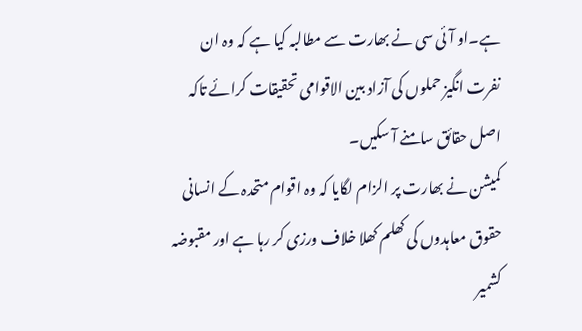ہے۔او آئی سی نے بھارت سے مطالبہ کیا ہے کہ وہ ان نفرت انگیز حملوں کی آزاد بین الاقوامی تحقیقات کرائے تاکہ اصل حقائق سامنے آ سکیں۔
کمیشن نے بھارت پر الزام لگایا کہ وہ اقوام متحدہ کے انسانی حقوق معاہدوں کی کھلم کھلا خلاف ورزی کر رہا ہے اور مقبوضہ کشمیر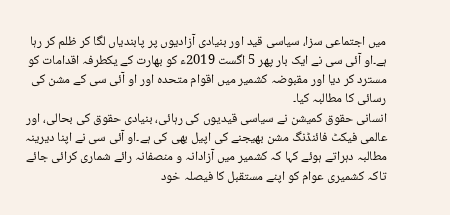میں اجتماعی سزا، سیاسی قید اور بنیادی آزادیوں پر پابندیاں لگا کر ظلم کر رہا ہے۔او آئی سی نے ایک بار پھر 5 اگست 2019ء کو بھارت کے یکطرفہ اقدامات کو مسترد کر دیا اور مقبوضہ کشمیر میں اقوام متحدہ اور او آئی سی کے مشن کی رسائی کا مطالبہ کیا۔
انسانی حقوق کمیشن نے سیاسی قیدیوں کی رہائی، بنیادی حقوق کی بحالی، اور عالمی فیکٹ فائنڈنگ مشن بھیجنے کی اپیل بھی کی ہے۔او آئی سی نے اپنا دیرینہ مطالبہ دہراتے ہوئے کہا کہ کشمیر میں آزادانہ و منصفانہ رائے شماری کرائی جائے تاکہ کشمیری عوام کو اپنے مستقبل کا فیصلہ خود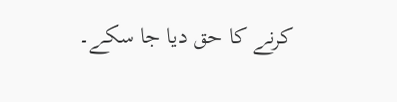کرنے کا حق دیا جا سکے۔